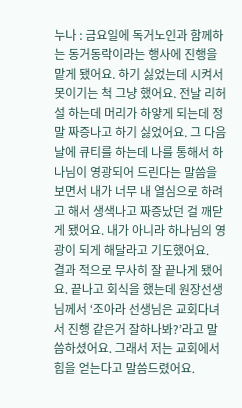누나 : 금요일에 독거노인과 함께하는 동거동락이라는 행사에 진행을 맡게 됐어요. 하기 싫었는데 시켜서 못이기는 척 그냥 했어요. 전날 리허설 하는데 머리가 하얗게 되는데 정말 짜증나고 하기 싫었어요. 그 다음 날에 큐티를 하는데 나를 통해서 하나님이 영광되어 드린다는 말씀을 보면서 내가 너무 내 열심으로 하려고 해서 생색나고 짜증났던 걸 깨닫게 됐어요. 내가 아니라 하나님의 영광이 되게 해달라고 기도했어요.
결과 적으로 무사히 잘 끝나게 됐어요. 끝나고 회식을 했는데 원장선생님께서 ‘조아라 선생님은 교회다녀서 진행 같은거 잘하나봐?’라고 말씀하셨어요. 그래서 저는 교회에서 힘을 얻는다고 말씀드렸어요.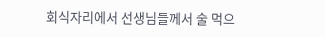회식자리에서 선생님들께서 술 먹으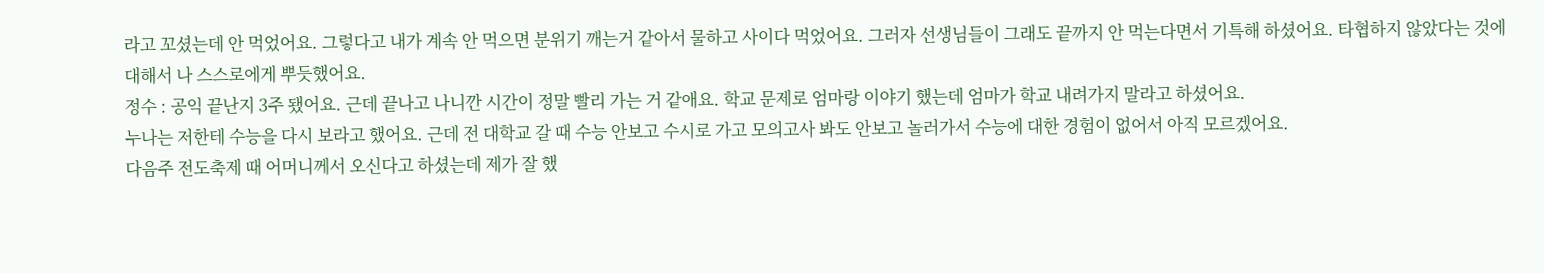라고 꼬셨는데 안 먹었어요. 그렇다고 내가 계속 안 먹으면 분위기 깨는거 같아서 물하고 사이다 먹었어요. 그러자 선생님들이 그래도 끝까지 안 먹는다면서 기특해 하셨어요. 타협하지 않았다는 것에 대해서 나 스스로에게 뿌듯했어요.
정수 : 공익 끝난지 3주 됐어요. 근데 끝나고 나니깐 시간이 정말 빨리 가는 거 같애요. 학교 문제로 엄마랑 이야기 했는데 엄마가 학교 내려가지 말라고 하셨어요.
누나는 저한테 수능을 다시 보라고 했어요. 근데 전 대학교 갈 때 수능 안보고 수시로 가고 모의고사 봐도 안보고 놀러가서 수능에 대한 경험이 없어서 아직 모르겠어요.
다음주 전도축제 때 어머니께서 오신다고 하셨는데 제가 잘 했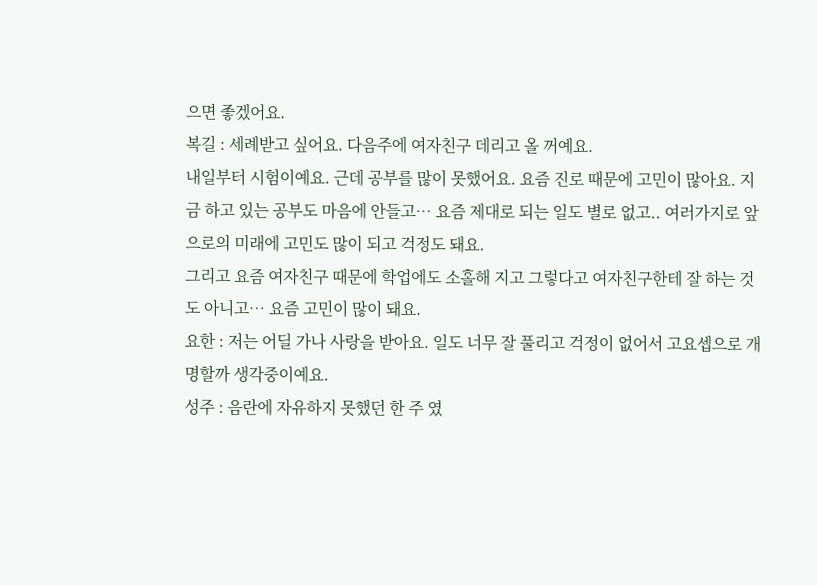으면 좋겠어요.
복길 : 세례받고 싶어요. 다음주에 여자친구 데리고 올 꺼예요.
내일부터 시험이예요. 근데 공부를 많이 못했어요. 요즘 진로 때문에 고민이 많아요. 지금 하고 있는 공부도 마음에 안들고… 요즘 제대로 되는 일도 별로 없고.. 여러가지로 앞으로의 미래에 고민도 많이 되고 걱정도 돼요.
그리고 요즘 여자친구 때문에 학업에도 소홀해 지고 그렇다고 여자친구한테 잘 하는 것도 아니고… 요즘 고민이 많이 돼요.
요한 : 저는 어딜 가나 사랑을 받아요. 일도 너무 잘 풀리고 걱정이 없어서 고요셉으로 개명할까 생각중이예요.
성주 : 음란에 자유하지 못했던 한 주 였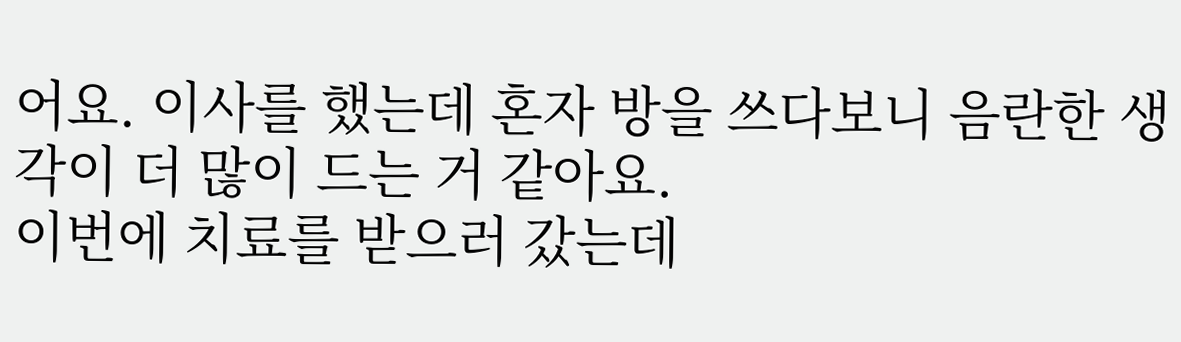어요. 이사를 했는데 혼자 방을 쓰다보니 음란한 생각이 더 많이 드는 거 같아요.
이번에 치료를 받으러 갔는데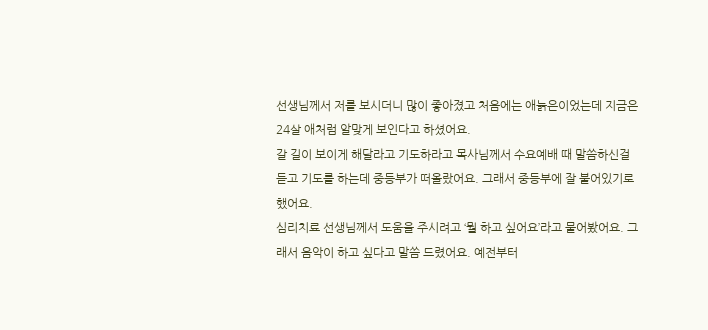선생님께서 저를 보시더니 많이 좋아졌고 처음에는 애늙은이었는데 지금은 24살 애처럼 알맞게 보인다고 하셨어요.
갈 길이 보이게 해달라고 기도하라고 목사님께서 수요예배 때 말씀하신걸 듣고 기도를 하는데 중등부가 떠올랐어요. 그래서 중등부에 잘 붙어있기로 했어요.
심리치료 선생님께서 도움을 주시려고 ‘뭘 하고 싶어요’라고 물어봤어요. 그래서 음악이 하고 싶다고 말씀 드렸어요. 예전부터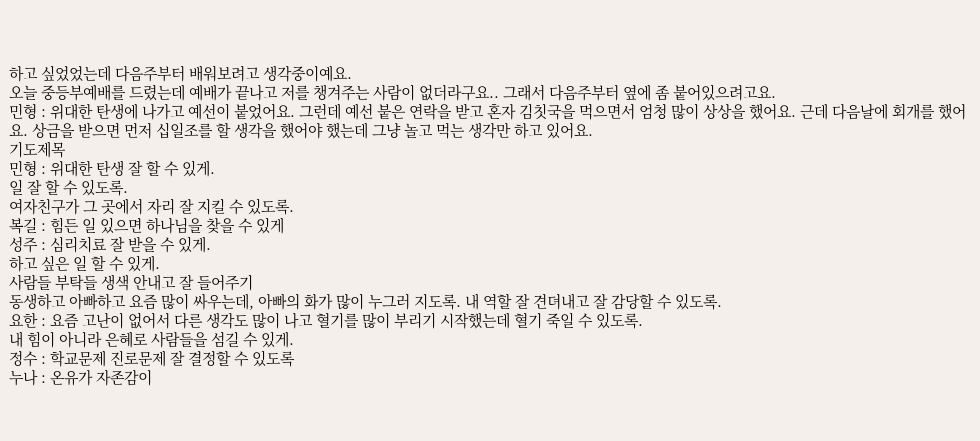하고 싶었었는데 다음주부터 배워보려고 생각중이예요.
오늘 중등부예배를 드렸는데 예배가 끝나고 저를 챙겨주는 사람이 없더라구요.. 그래서 다음주부터 옆에 좀 붙어있으려고요.
민형 : 위대한 탄생에 나가고 예선이 붙었어요. 그런데 예선 붙은 연락을 받고 혼자 김칫국을 먹으면서 엄청 많이 상상을 했어요. 근데 다음날에 회개를 했어요. 상금을 받으면 먼저 십일조를 할 생각을 했어야 했는데 그냥 놀고 먹는 생각만 하고 있어요.
기도제목
민형 : 위대한 탄생 잘 할 수 있게.
일 잘 할 수 있도록.
여자친구가 그 곳에서 자리 잘 지킬 수 있도록.
복길 : 힘든 일 있으면 하나님을 찾을 수 있게
성주 : 심리치료 잘 받을 수 있게.
하고 싶은 일 할 수 있게.
사람들 부탁들 생색 안내고 잘 들어주기
동생하고 아빠하고 요즘 많이 싸우는데, 아빠의 화가 많이 누그러 지도록. 내 역할 잘 견뎌내고 잘 감당할 수 있도록.
요한 : 요즘 고난이 없어서 다른 생각도 많이 나고 혈기를 많이 부리기 시작했는데 혈기 죽일 수 있도록.
내 힘이 아니라 은혜로 사람들을 섬길 수 있게.
정수 : 학교문제 진로문제 잘 결정할 수 있도록
누나 : 온유가 자존감이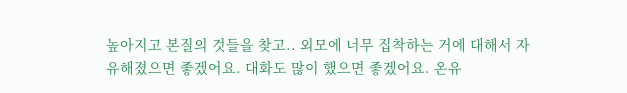높아지고 본질의 것들을 찾고.. 외모에 너무 집착하는 거에 대해서 자유해졌으면 좋겠어요. 대화도 많이 했으면 좋겠어요. 온유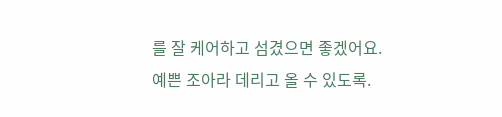를 잘 케어하고 섬겼으면 좋겠어요.
예쁜 조아라 데리고 올 수 있도록.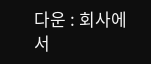다운 : 회사에서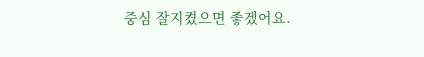중심 잘지켰으면 좋겠어요.